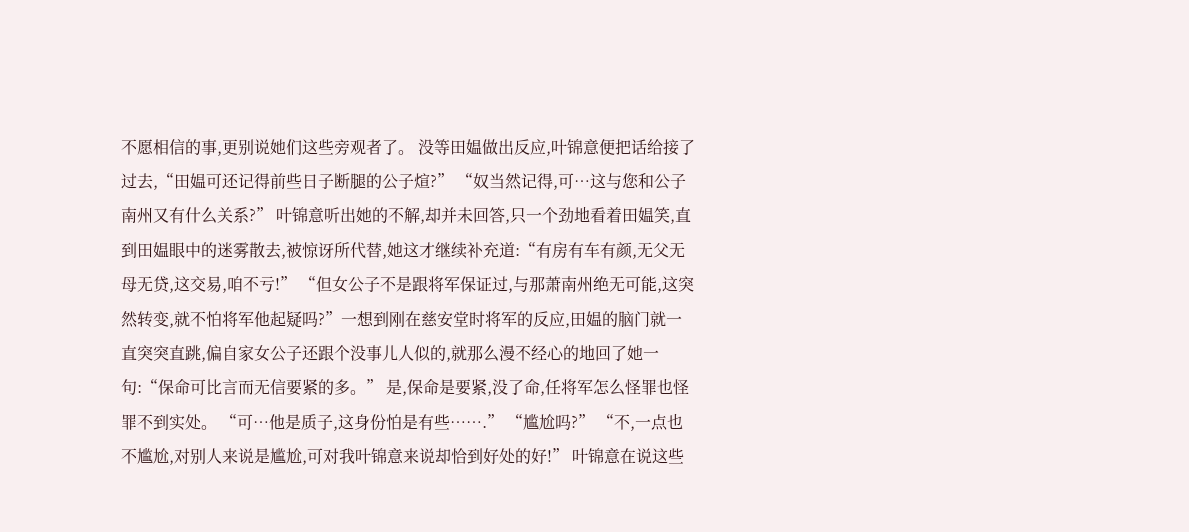不愿相信的事,更别说她们这些旁观者了。 没等田媪做出反应,叶锦意便把话给接了过去,“田媪可还记得前些日子断腿的公子煊?” “奴当然记得,可…这与您和公子南州又有什么关系?” 叶锦意听出她的不解,却并未回答,只一个劲地看着田媪笑,直到田媪眼中的迷雾散去,被惊讶所代替,她这才继续补充道:“有房有车有颜,无父无母无贷,这交易,咱不亏!” “但女公子不是跟将军保证过,与那萧南州绝无可能,这突然转变,就不怕将军他起疑吗?”一想到刚在慈安堂时将军的反应,田媪的脑门就一直突突直跳,偏自家女公子还跟个没事儿人似的,就那么漫不经心的地回了她一句:“保命可比言而无信要紧的多。” 是,保命是要紧,没了命,任将军怎么怪罪也怪罪不到实处。 “可…他是质子,这身份怕是有些…….” “尴尬吗?” “不,一点也不尴尬,对别人来说是尴尬,可对我叶锦意来说却恰到好处的好!” 叶锦意在说这些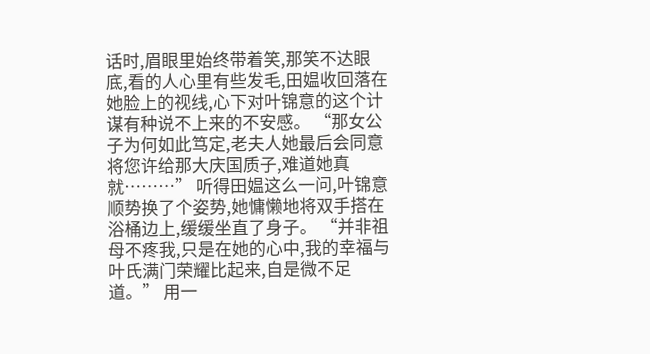话时,眉眼里始终带着笑,那笑不达眼底,看的人心里有些发毛,田媪收回落在她脸上的视线,心下对叶锦意的这个计谋有种说不上来的不安感。 “那女公子为何如此笃定,老夫人她最后会同意将您许给那大庆国质子,难道她真就………” 听得田媪这么一问,叶锦意顺势换了个姿势,她慵懒地将双手搭在浴桶边上,缓缓坐直了身子。 “并非祖母不疼我,只是在她的心中,我的幸福与叶氏满门荣耀比起来,自是微不足道。” 用一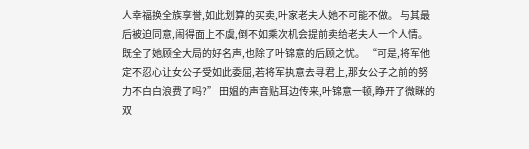人幸福换全族享誉,如此划算的买卖,叶家老夫人她不可能不做。 与其最后被迫同意,闹得面上不虞,倒不如乘次机会提前卖给老夫人一个人情。既全了她顾全大局的好名声,也除了叶锦意的后顾之忧。 “可是,将军他定不忍心让女公子受如此委屈,若将军执意去寻君上,那女公子之前的努力不白白浪费了吗?” 田媪的声音贴耳边传来,叶锦意一顿,睁开了微眯的双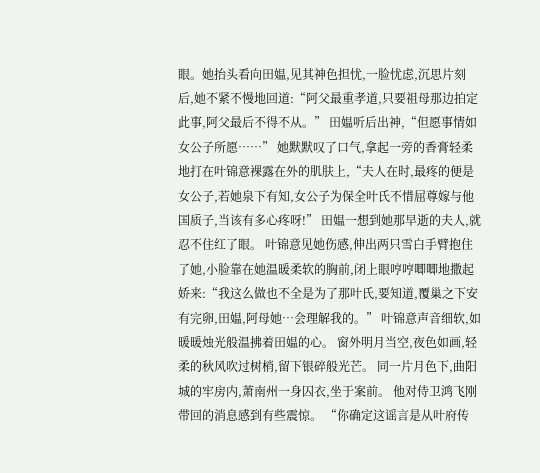眼。她抬头看向田媪,见其神色担忧,一脸忧虑,沉思片刻后,她不紧不慢地回道:“阿父最重孝道,只要祖母那边拍定此事,阿父最后不得不从。” 田媪听后出神,“但愿事情如女公子所愿……” 她默默叹了口气,拿起一旁的香膏轻柔地打在叶锦意裸露在外的肌肤上,“夫人在时,最疼的便是女公子,若她泉下有知,女公子为保全叶氏不惜屈尊嫁与他国质子,当该有多心疼呀!” 田媪一想到她那早逝的夫人,就忍不住红了眼。 叶锦意见她伤感,伸出两只雪白手臂抱住了她,小脸靠在她温暖柔软的胸前,闭上眼哼哼唧唧地撒起娇来:“我这么做也不全是为了那叶氏,要知道,覆巢之下安有完卵,田媪,阿母她…会理解我的。” 叶锦意声音细软,如暖暖烛光般温拂着田媪的心。 窗外明月当空,夜色如画,轻柔的秋风吹过树梢,留下银碎般光芒。 同一片月色下,曲阳城的牢房内,萧南州一身囚衣,坐于案前。 他对侍卫鸿飞刚带回的消息感到有些震惊。 “你确定这谣言是从叶府传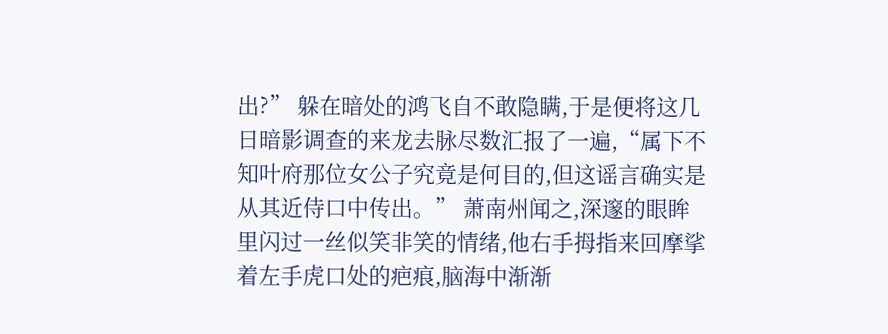出?” 躲在暗处的鸿飞自不敢隐瞒,于是便将这几日暗影调查的来龙去脉尽数汇报了一遍,“属下不知叶府那位女公子究竟是何目的,但这谣言确实是从其近侍口中传出。” 萧南州闻之,深邃的眼眸里闪过一丝似笑非笑的情绪,他右手拇指来回摩挲着左手虎口处的疤痕,脑海中渐渐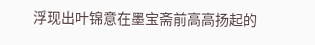浮现出叶锦意在墨宝斋前高高扬起的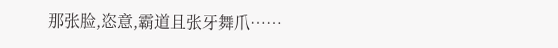那张脸,恣意,霸道且张牙舞爪……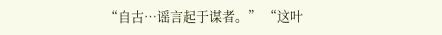“自古…谣言起于谋者。” “这叶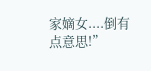家嫡女....倒有点意思!”